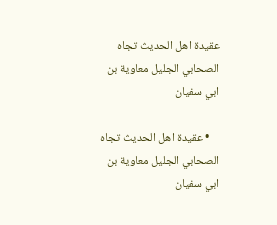عقيدة اهل الحديث تجاه الصحابي الجليل معاوية بن ابي سفيان

    • عقيدة اهل الحديث تجاه الصحابي الجليل معاوية بن ابي سفيان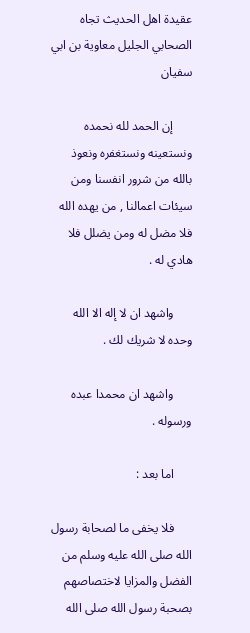عقيدة اهل الحديث تجاه الصحابي الجليل معاوية بن ابي سفيان

      إن الحمد لله نحمده ونستعينه ونستغفره ونعوذ بالله من شرور انفسنا ومن سيئات اعمالنا , من يهده الله فلا مضل له ومن يضلل فلا هادي له .

      واشهد ان لا إله الا الله وحده لا شريك لك .

      واشهد ان محمدا عبده ورسوله .

      اما بعد :

      فلا يخفى ما لصحابة رسول الله صلى الله عليه وسلم من الفضل والمزايا لاختصاصهم بصحبة رسول الله صلى الله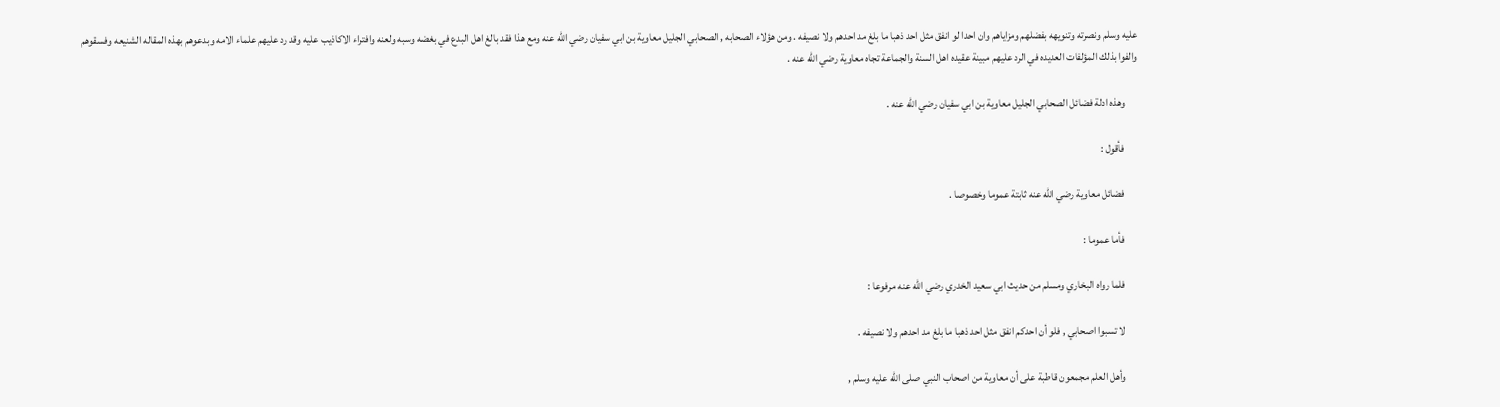عليه وسلم ونصرته وتنويهه بفضلهم ومزاياهم وان احدا لو انفق مثل احد ذهبا ما بلغ مد احدهم ولا نصيفه . ومن هؤلاء الصحابه , الصحابي الجليل معاوية بن ابي سفيان رضي الله عنه ومع هذا فقد بالغ اهل البدع في بغضه وسبه ولعنه وافتراء الاكاذيب عليه وقد رد عليهم علماء الامه وبدعوهم بهذه المقاله الشنيعه وفسقوهم والفوا بذلك المؤلفات العديده في الرد عليهم مبينة عقيده اهل السنة والجماعة تجاه معاوية رضي الله عنه .

      وهذه ادلة فضائل الصحابي الجليل معاوية بن ابي سفيان رضي الله عنه .

      فأقول :

      فضائل معاوية رضي الله عنه ثابتة عموما وخصوصا .

      فأما عموما :

      فلما رواه البخاري ومسلم من حديث ابي سعيد الخدري رضي الله عنه مرفوعا :

      لا تسبوا اصحابي , فلو أن احدكم انفق مثل احد ذهبا ما بلغ مد احدهم ولا نصيفه .

      وأهل العلم مجمعون قاطبة على أن معاوية من اصحاب النبي صلى الله عليه وسلم ,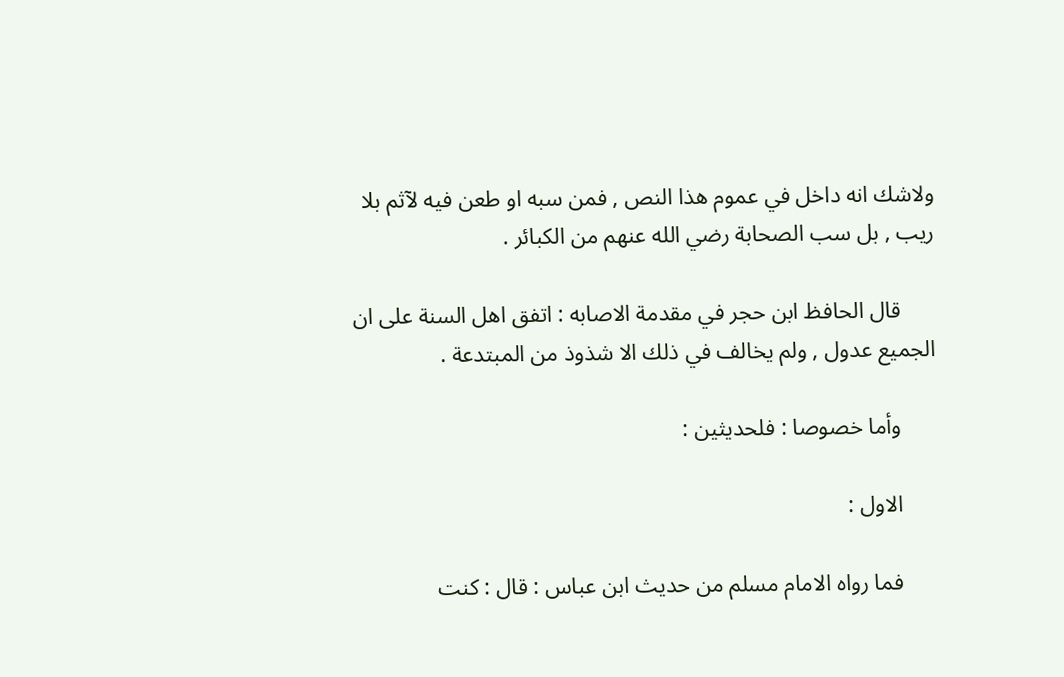ولاشك انه داخل في عموم هذا النص , فمن سبه او طعن فيه لآثم بلا ريب , بل سب الصحابة رضي الله عنهم من الكبائر .

      قال الحافظ ابن حجر في مقدمة الاصابه : اتفق اهل السنة على ان الجميع عدول , ولم يخالف في ذلك الا شذوذ من المبتدعة .

      وأما خصوصا : فلحديثين :

      الاول :

      فما رواه الامام مسلم من حديث ابن عباس : قال : كنت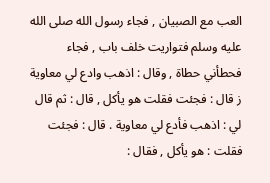العب مع الصبيان , فجاء رسول الله صلى الله عليه وسلم فتواريت خلف باب , فجاء فحطأني حطاة , وقال : اذهب وادع لي معاوية ز قال : فجئت فقلت هو يأكل , قال : ثم قال لي : اذهب فأدع لي معاوية . قال : فجئت فقلت : هو يأكل , فقال :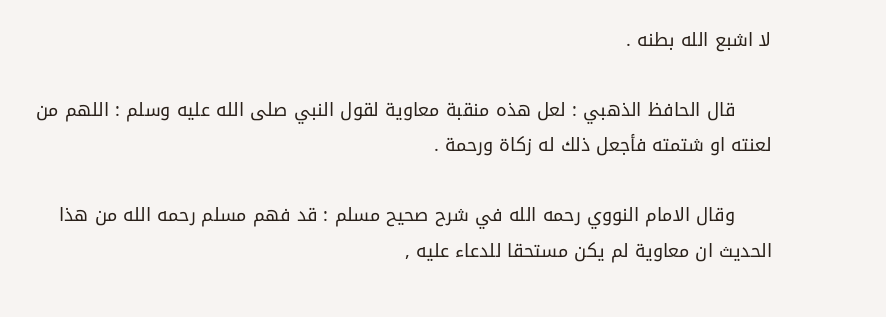لا اشبع الله بطنه .

      قال الحافظ الذهبي : لعل هذه منقبة معاوية لقول النبي صلى الله عليه وسلم : اللهم من لعنته او شتمته فأجعل ذلك له زكاة ورحمة .

      وقال الامام النووي رحمه الله في شرح صحيح مسلم : قد فهم مسلم رحمه الله من هذا الحديث ان معاوية لم يكن مستحقا للدعاء عليه ,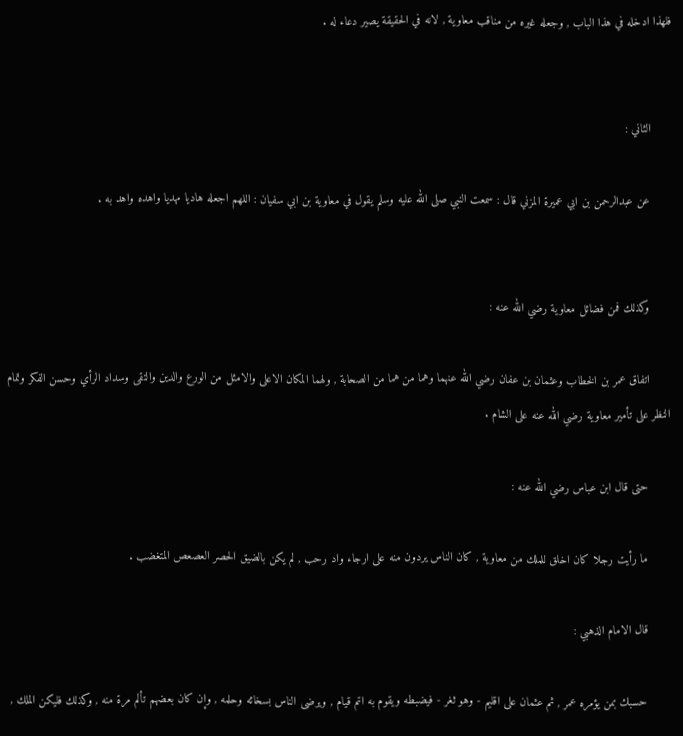فلهذا ادخله في هذا الباب , وجعله غيره من مناقب معاوية , لانه في الحقيقة يصير دعاء له .


      الثاني :

      عن عبدالرحمن بن ابي عميرة المزني قال : سمعت النبي صلى الله عليه وسلم يقول في معاوية بن ابي سفيان : اللهم اجعله هاديا مهديا واهده واهد به .


      وكذلك فمن فضائل معاوية رضي الله عنه :

      اتفاق عمر بن الخطاب وعثمان بن عفان رضي الله عنهما وهما من هما من الصحابة , ولهما المكان الاعلى والامثل من الورع والدين والتقى وسداد الرأي وحسن الفكر وتمام النظر على تأمير معاوية رضي الله عنه على الشام .

      حتى قال ابن عباس رضي الله عنه :

      ما رأيت رجلا كان اخلق للملك من معاوية , كان الناس يردون منه على ارجاء واد رحب , لم يكن بالضيق الحصر العصعص المتغضب .

      قال الامام الذهبي :

      حسبك بمن يؤمره عمر , ثم عثمان على اقليم - وهو ثغر - فيضبطه ويقوم به اتم قيام , ويرضى الناس بسخائه وحلمه , وإن كان بعضهم تألم مرة منه , وكذلك فليكن الملك ,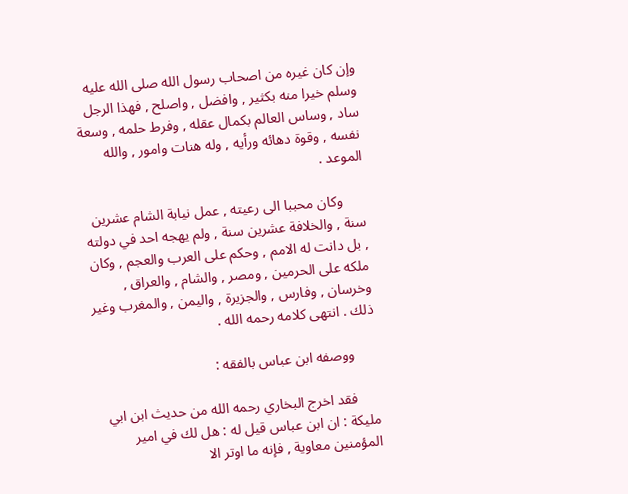وإن كان غيره من اصحاب رسول الله صلى الله عليه وسلم خيرا منه بكثير , وافضل , واصلح , فهذا الرجل ساد , وساس العالم بكمال عقله , وفرط حلمه , وسعة نفسه , وقوة دهائه ورأيه , وله هنات وامور , والله الموعد .

      وكان محببا الى رعيته , عمل نيابة الشام عشرين سنة , والخلافة عشرين سنة , ولم يهجه احد في دولته , بل دانت له الامم , وحكم على العرب والعجم , وكان ملكه على الحرمين , ومصر , والشام , والعراق , وخرسان , وفارس , والجزيرة , واليمن , والمغرب وغير ذلك . انتهى كلامه رحمه الله .

      ووصفه ابن عباس بالفقه :

      فقد اخرج البخاري رحمه الله من حديث ابن ابي مليكة : ان ابن عباس قيل له : هل لك في امير المؤمنين معاوية , فإنه ما اوتر الا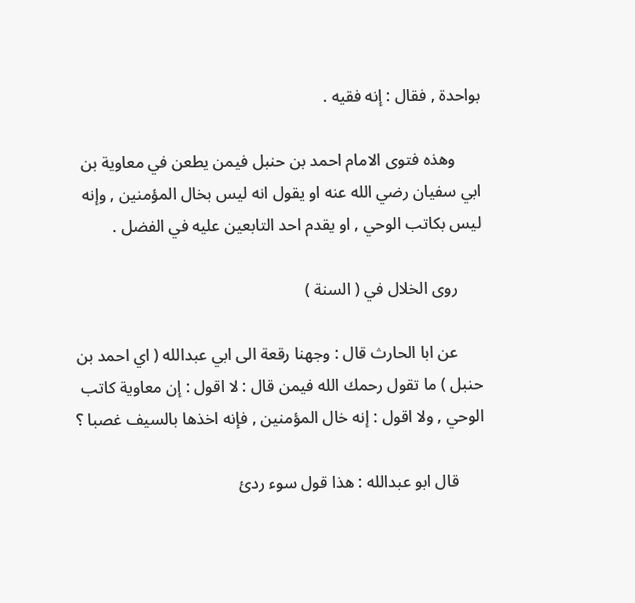بواحدة , فقال : إنه فقيه .

      وهذه فتوى الامام احمد بن حنبل فيمن يطعن في معاوية بن ابي سفيان رضي الله عنه او يقول انه ليس بخال المؤمنين , وإنه ليس بكاتب الوحي , او يقدم احد التابعين عليه في الفضل .

      روى الخلال في ( السنة )

      عن ابا الحارث قال : وجهنا رقعة الى ابي عبدالله ( اي احمد بن حنبل ) ما تقول رحمك الله فيمن قال : لا اقول : إن معاوية كاتب الوحي , ولا اقول : إنه خال المؤمنين , فإنه اخذها بالسيف غصبا ؟

      قال ابو عبدالله : هذا قول سوء ردئ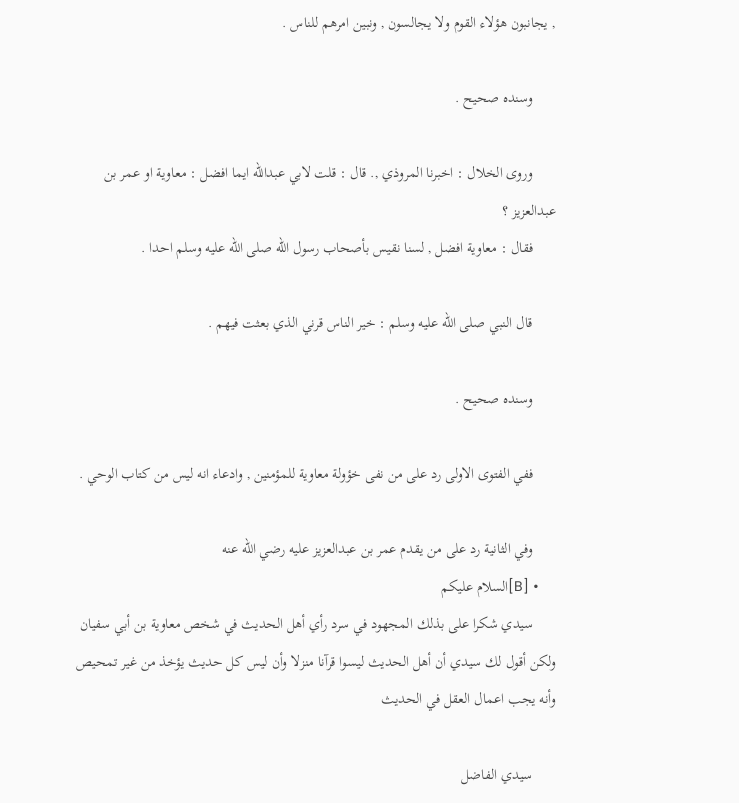, يجانبون هؤلاء القوم ولا يجالسون , ونبين امرهم للناس .

      وسنده صحيح .

      وروى الخلال : اخبرنا المروذي ,. قال : قلت لابي عبدالله ايما افضل : معاوية او عمر بن عبدالعزيز ؟
      فقال : معاوية افضل , لسنا نقيس بأصحاب رسول الله صلى الله عليه وسلم احدا .

      قال النبي صلى الله عليه وسلم : خير الناس قرني الذي بعثت فيهم .

      وسنده صحيح .

      ففي الفتوى الاولى رد على من نفى خؤولة معاوية للمؤمنين , وادعاء انه ليس من كتاب الوحي .

      وفي الثانية رد على من يقدم عمر بن عبدالعزيز عليه رضي الله عنه
    • [B]السلام عليكم
      سيدي شكرا على بذلك المجهود في سرد رأي أهل الحديث في شخص معاوية بن أبي سفيان ولكن أقول لك سيدي أن أهل الحديث ليسوا قرآنا منزلا وأن ليس كل حديث يؤخذ من غير تمحيص وأنه يجب اعمال العقل في الحديث

      سيدي الفاضل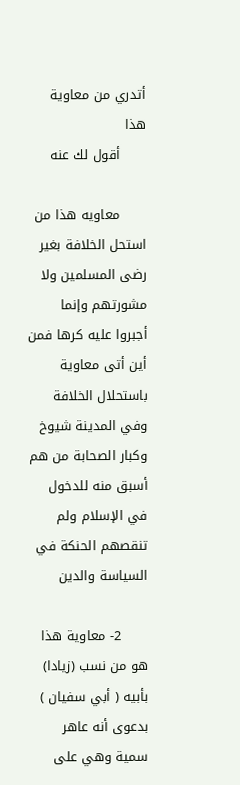أتدري من معاوية هذا
      أقول لك عنه

      معاويه هذا من استحل الخلافة بغير رضى المسلمين ولا مشورتهم وإنما أجبروا عليه كرها فمن أين أتى معاوية باستحلال الخلافة وفي المدينة شيوخ وكبار الصحابة من هم أسبق منه للدخول في الإسلام ولم تنقصهم الحنكة في السياسة والدين

      2- معاوية هذا هو من نسب (زيادا) بأبيه ( أبي سفيان ) بدعوى أنه عاهر سمية وهي على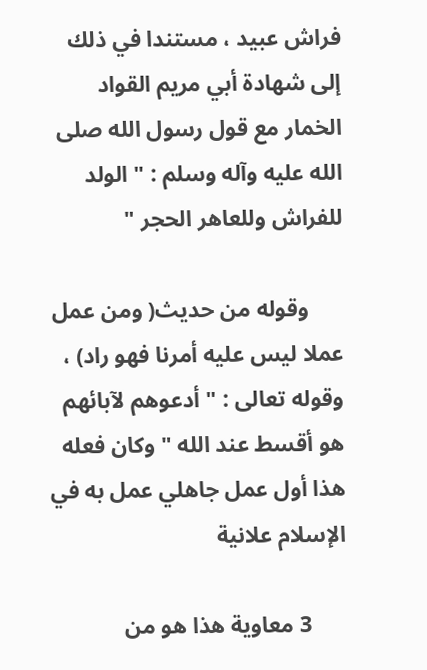فراش عبيد ، مستندا في ذلك إلى شهادة أبي مريم القواد الخمار مع قول رسول الله صلى الله عليه وآله وسلم : " الولد للفراش وللعاهر الحجر "

      وقوله من حديث( ومن عمل عملا ليس عليه أمرنا فهو راد) ، وقوله تعالى : " أدعوهم لآبائهم هو أقسط عند الله " وكان فعله هذا أول عمل جاهلي عمل به في الإسلام علانية

      3 معاوية هذا هو من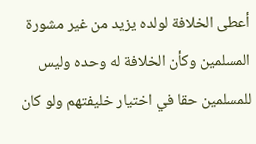أعطى الخلافة لولده يزيد من غير مشورة المسلمين وكأن الخلافة له وحده وليس للمسلمين حقا في اختيار خليفتهم ولو كان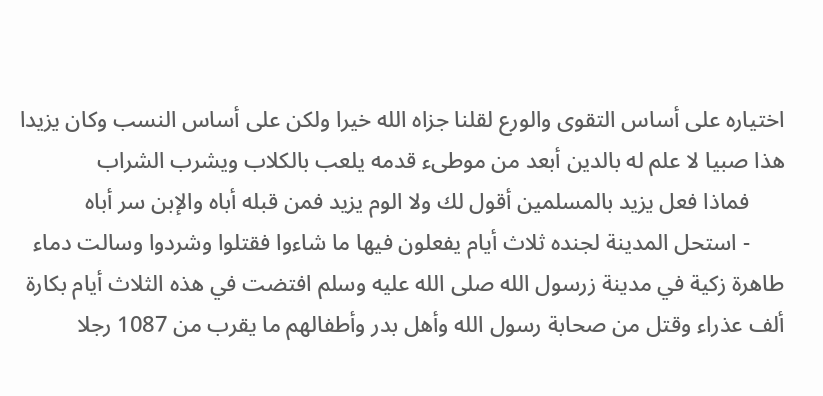اختياره على أساس التقوى والورع لقلنا جزاه الله خيرا ولكن على أساس النسب وكان يزيدا هذا صبيا لا علم له بالدين أبعد من موطىء قدمه يلعب بالكلاب ويشرب الشراب
      فماذا فعل يزيد بالمسلمين أقول لك ولا الوم يزيد فمن قبله أباه والإبن سر أباه
      - استحل المدينة لجنده ثلاث أيام يفعلون فيها ما شاءوا فقتلوا وشردوا وسالت دماء طاهرة زكية في مدينة زرسول الله صلى الله عليه وسلم افتضت في هذه الثلاث أيام بكارة ألف عذراء وقتل من صحابة رسول الله وأهل بدر وأطفالهم ما يقرب من 1087 رجلا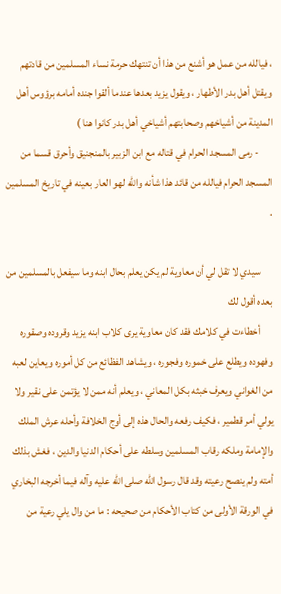، فيالله من عمل هو أشنع من هذا أن تنتهك حرمة نساء المسلمين من قادتهم ويقتل أهل بدر الأطهار ، ويقول يزيد بعدها عندما ألقوا جنده أمامه برؤوس أهل المدينة من أشياخهم وصحابتهم أشياخي أهل بدر كانوا هنا )
      - رمى المسجد الحرام في قتاله مع ابن الزبير بالمنجنيق وأحرق قسما من المسجد الحرام فيالله من قائد هذا شأنه والله لهو العار بعينه في تاريخ المسلمين .

      سيدي لا تقل لي أن معاوية لم يكن يعلم بحال ابنه وما سيفعل بالمسلمين من بعده أقول لك
      أخطاءت في كلامك فقد كان معاوية يرى كلاب ابنه يزيد وقروده وصقوره وفهوده ويطلع على خموره وفجوره ، ويشاهد الفظائع من كل أموره ويعاين لعبه من الغواني ويعرف خبثه بكل المعاني ، ويعلم أنه ممن لا يؤتمن على نقير ولا يولي أمر قطمير ، فكيف رفعه والحال هذه إلى أوج الخلافة وأحله عرش الملك والإمامة وملكه رقاب المسلمين وسلطه على أحكام الدنيا والدين ، فغش بذلك أمته ولم ينصح رعيته وقد قال رسول الله صلى الله عليه وآله فيما أخرجه البخاري في الورقة الأولى من كتاب الأحكام من صحيحه : ما من وال يلي رعية من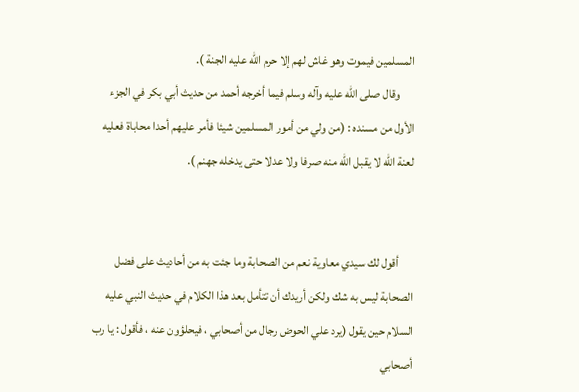المسلمين فيموت وهو غاش لهم إلا حرم الله عليه الجنة ).
      وقال صلى الله عليه وآله وسلم فيما أخرجه أحمد من حديث أبي بكر في الجزء الأول من مسنده : (من ولي من أمور المسلمين شيئا فأمر عليهم أحدا محاباة فعليه لعنة الله لا يقبل الله منه صرفا ولا عدلا حتى يدخله جهنم ).


      أقول لك سيدي معاوية نعم من الصحابة وما جئت به من أحاديث على فضل الصحابة ليس به شك ولكن أريدك أن تتأمل بعد هذا الكلام في حديث النبي عليه السلام حين يقول (يرد علي الحوض رجال من أصحابي ، فيحلؤون عنه ، فأقول : يا رب أصحابي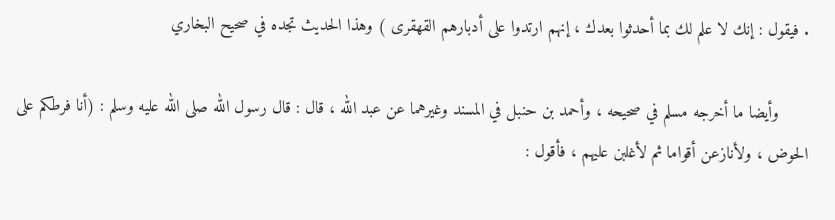. فيقول : إنك لا علم لك بما أحدثوا بعدك ، إنهم ارتدوا على أدبارهم القهقرى ) وهذا الحديث تجده في صحيح البخاري

      وأيضا ما أخرجه مسلم في صحيحه ، وأحمد بن حنبل في المسند وغيرهما عن عبد الله ، قال : قال رسول الله صلى الله عليه وسلم : (أنا فرطكم على الحوض ، ولأنازعن أقواما ثم لأغلبن عليهم ، فأقول :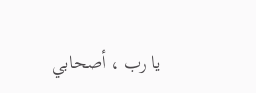يا رب ، أصحابي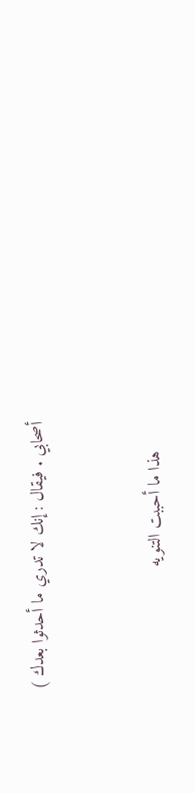أصحابي . فيقال : إنك لا تدري ما أحدثوا بعدك )


      هذا ما أحببت التنويه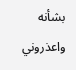بشأنه واعذروني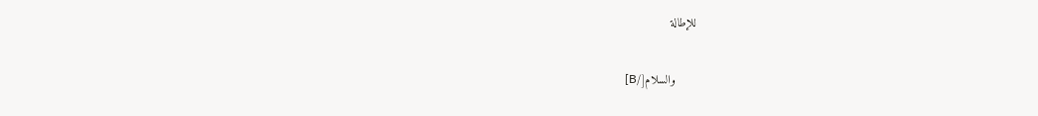للإطالة

      والسلام[/B]